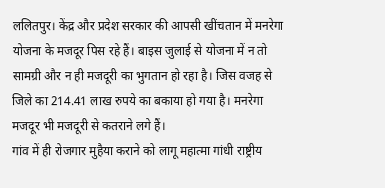ललितपुर। केंद्र और प्रदेश सरकार की आपसी खींचतान में मनरेगा योजना के मजदूर पिस रहे हैं। बाइस जुलाई से योजना में न तो सामग्री और न ही मजदूरी का भुगतान हो रहा है। जिस वजह से जिले का 214.41 लाख रुपये का बकाया हो गया है। मनरेगा मजदूर भी मजदूरी से कतराने लगे हैं।
गांव में ही रोजगार मुहैया कराने को लागू महात्मा गांधी राष्ट्रीय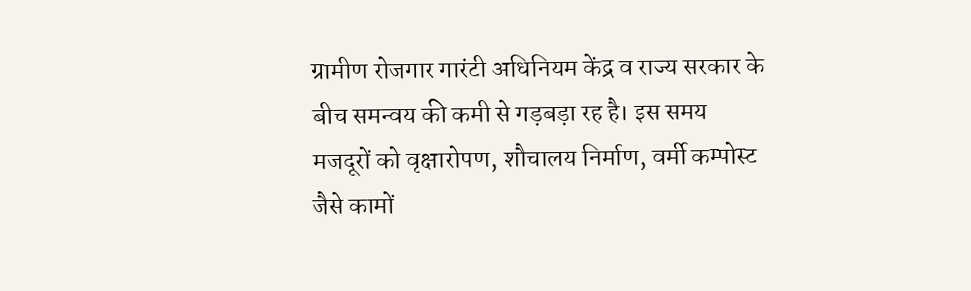ग्रामीण रोजगार गारंटी अधिनियम केंद्र व राज्य सरकार के बीच समन्वय की कमी से गड़बड़ा रह है। इस समय मजदूरों को वृक्षारोपण, शौचालय निर्माण, वर्मी कम्पोस्ट जैसे कामों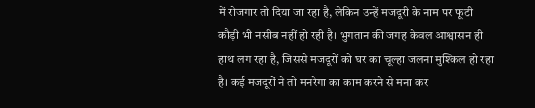में रोजगार तो दिया जा रहा है, लेकिन उन्हें मजदूरी के नाम पर फूटी कौड़ी भी नसीब नहीं हो रही है। भुगतान की जगह केवल आश्वासन ही हाथ लग रहा है, जिससे मजदूरों को घर का चूल्हा जलना मुश्किल हो रहा है। कई मजदूरों ने तो मनरेगा का काम करने से मना कर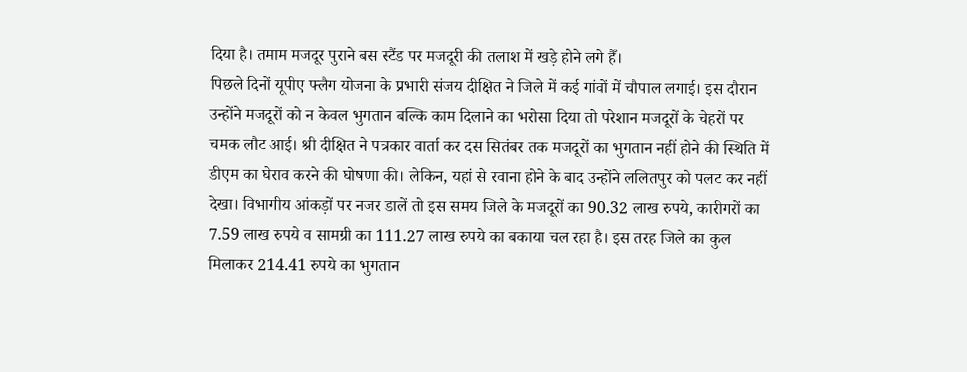दिया है। तमाम मजदूर पुराने बस स्टैंड पर मजदूरी की तलाश में खड़े होने लगे हैँ।
पिछले दिनों यूपीए फ्लैग योजना के प्रभारी संजय दीक्षित ने जिले में कई गांवों में चौपाल लगाई। इस दौरान उन्होंने मजदूरों को न केवल भुगतान बल्कि काम दिलाने का भरोसा दिया तो परेशान मजदूरों के चेहरों पर चमक लौट आई। श्री दीक्षित ने पत्रकार वार्ता कर दस सितंबर तक मजदूरों का भुगतान नहीं होने की स्थिति में डीएम का घेराव करने की घोषणा की। लेकिन, यहां से रवाना होने के बाद उन्होंने ललितपुर को पलट कर नहीं देखा। विभागीय आंकड़ों पर नजर डालें तो इस समय जिले के मजदूरों का 90.32 लाख रुपये, कारीगरों का 7.59 लाख रुपये व सामग्री का 111.27 लाख रुपये का बकाया चल रहा है। इस तरह जिले का कुल मिलाकर 214.41 रुपये का भुगतान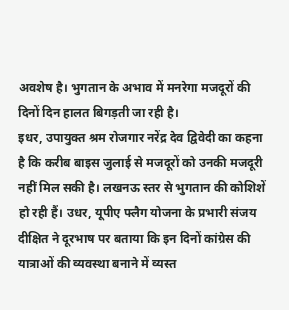अवशेष है। भुगतान के अभाव में मनरेगा मजदूरों की दिनों दिन हालत बिगड़ती जा रही है।
इधर, उपायुक्त श्रम रोजगार नरेंद्र देव द्विवेदी का कहना है कि करीब बाइस जुलाई से मजदूरों को उनकी मजदूरी नहीं मिल सकी है। लखनऊ स्तर से भुगतान की कोशिशें हो रही हैं। उधर, यूपीए फ्लैग योजना के प्रभारी संजय दीक्षित ने दूरभाष पर बताया कि इन दिनों कांग्रेस की यात्राओं की व्यवस्था बनाने में व्यस्त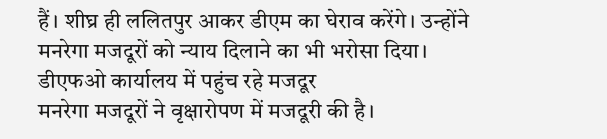हैं। शीघ्र ही ललितपुर आकर डीएम का घेराव करेंगे। उन्होंने मनरेगा मजदूरों को न्याय दिलाने का भी भरोसा दिया।
डीएफओ कार्यालय में पहुंच रहे मजदूर
मनरेगा मजदूरों ने वृक्षारोपण में मजदूरी की है।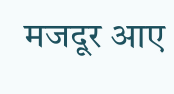मजदूर आए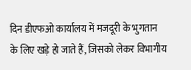दिन डीएफओ कार्यालय में मजदूरी के भुगतान के लिए खड़े हो जाते हैं, जिसको लेकर विभागीय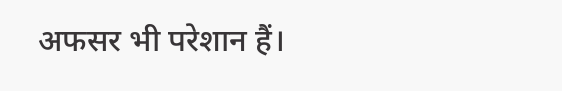अफसर भी परेशान हैं।